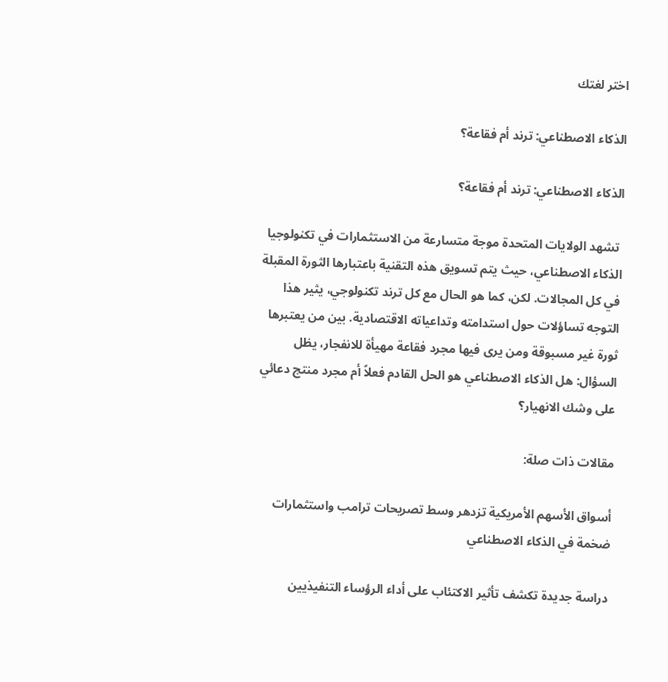اختر لغتك

الذكاء الاصطناعي: ترند أم فقاعة؟

الذكاء الاصطناعي: ترند أم فقاعة؟

 تشهد الولايات المتحدة موجة متسارعة من الاستثمارات في تكنولوجيا الذكاء الاصطناعي، حيث يتم تسويق هذه التقنية باعتبارها الثورة المقبلة في كل المجالات. لكن، كما هو الحال مع كل ترند تكنولوجي، يثير هذا التوجه تساؤلات حول استدامته وتداعياته الاقتصادية. بين من يعتبرها ثورة غير مسبوقة ومن يرى فيها مجرد فقاعة مهيأة للانفجار، يظل السؤال: هل الذكاء الاصطناعي هو الحل القادم فعلاً أم مجرد منتج دعائي على وشك الانهيار؟

مقالات ذات صلة:

أسواق الأسهم الأمريكية تزدهر وسط تصريحات ترامب واستثمارات ضخمة في الذكاء الاصطناعي

دراسة جديدة تكشف تأثير الاكتئاب على أداء الرؤساء التنفيذيين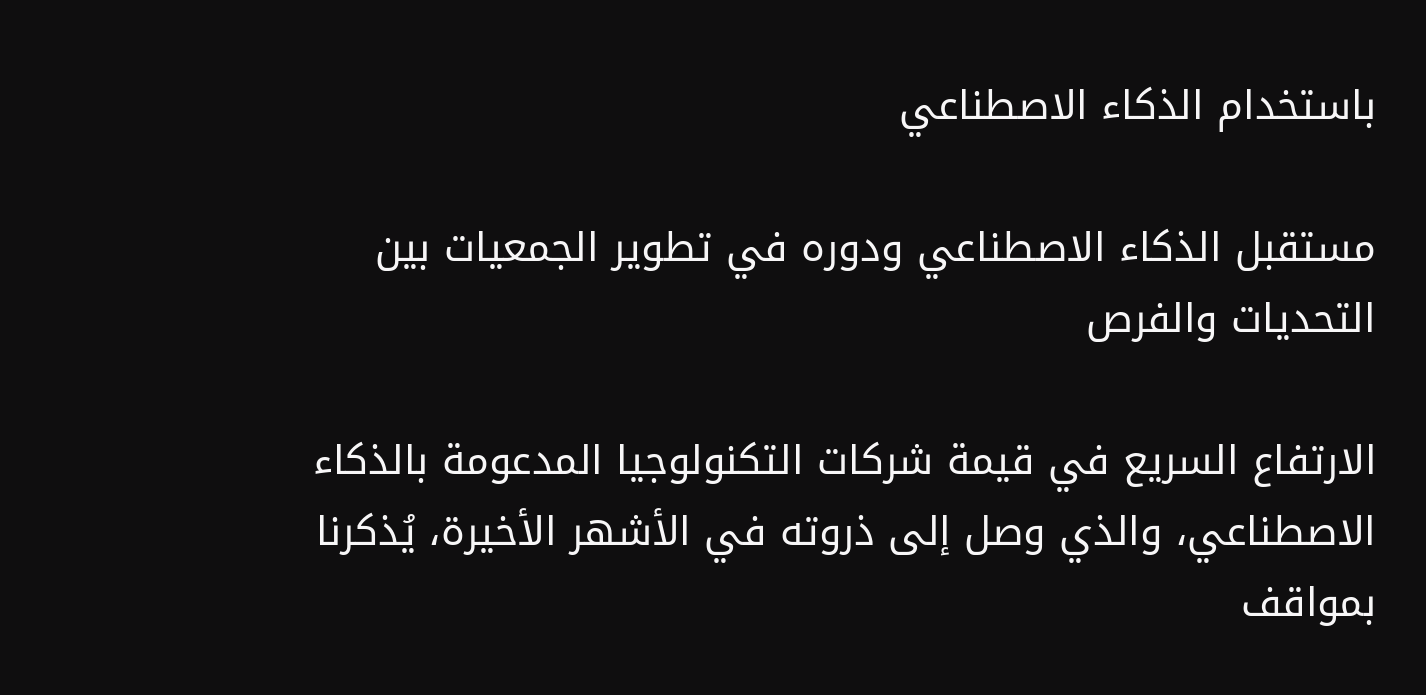باستخدام الذكاء الاصطناعي

مستقبل الذكاء الاصطناعي ودوره في تطوير الجمعيات بين التحديات والفرص

الارتفاع السريع في قيمة شركات التكنولوجيا المدعومة بالذكاء الاصطناعي، والذي وصل إلى ذروته في الأشهر الأخيرة، يُذكرنا بمواقف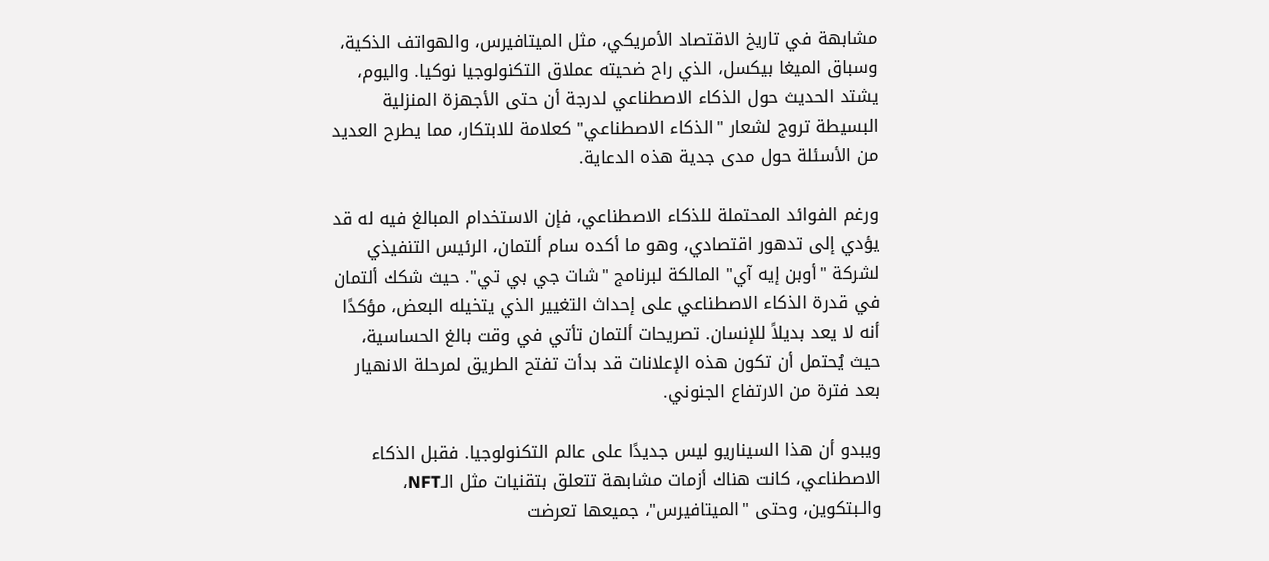مشابهة في تاريخ الاقتصاد الأمريكي، مثل الميتافيرس، والهواتف الذكية، وسباق الميغا بيكسل، الذي راح ضحيته عملاق التكنولوجيا نوكيا. واليوم، يشتد الحديث حول الذكاء الاصطناعي لدرجة أن حتى الأجهزة المنزلية البسيطة تروج لشعار "الذكاء الاصطناعي" كعلامة للابتكار، مما يطرح العديد من الأسئلة حول مدى جدية هذه الدعاية.

ورغم الفوائد المحتملة للذكاء الاصطناعي، فإن الاستخدام المبالغ فيه له قد يؤدي إلى تدهور اقتصادي، وهو ما أكده سام ألتمان، الرئيس التنفيذي لشركة "أوبن إيه آي" المالكة لبرنامج "شات جي بي تي". حيث شكك ألتمان في قدرة الذكاء الاصطناعي على إحداث التغيير الذي يتخيله البعض، مؤكدًا أنه لا يعد بديلاً للإنسان. تصريحات ألتمان تأتي في وقت بالغ الحساسية، حيث يُحتمل أن تكون هذه الإعلانات قد بدأت تفتح الطريق لمرحلة الانهيار بعد فترة من الارتفاع الجنوني.

ويبدو أن هذا السيناريو ليس جديدًا على عالم التكنولوجيا. فقبل الذكاء الاصطناعي، كانت هناك أزمات مشابهة تتعلق بتقنيات مثل الـNFT، والـبتكوين، وحتى "الميتافيرس"، جميعها تعرضت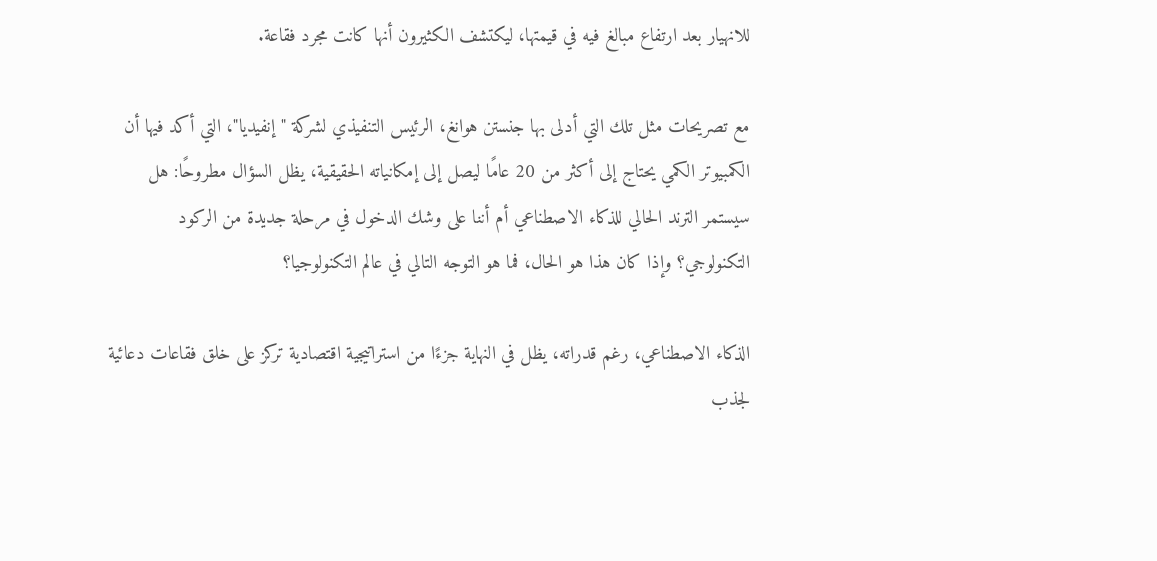للانهيار بعد ارتفاع مبالغ فيه في قيمتها، ليكتشف الكثيرون أنها كانت مجرد فقاعة.

مع تصريحات مثل تلك التي أدلى بها جنستن هوانغ، الرئيس التنفيذي لشركة "إنفيديا"، التي أكد فيها أن الكمبيوتر الكمي يحتاج إلى أكثر من 20 عامًا ليصل إلى إمكانياته الحقيقية، يظل السؤال مطروحًا: هل سيستمر الترند الحالي للذكاء الاصطناعي أم أننا على وشك الدخول في مرحلة جديدة من الركود التكنولوجي؟ وإذا كان هذا هو الحال، فما هو التوجه التالي في عالم التكنولوجيا؟

الذكاء الاصطناعي، رغم قدراته، يظل في النهاية جزءًا من استراتيجية اقتصادية تركز على خلق فقاعات دعائية لجذب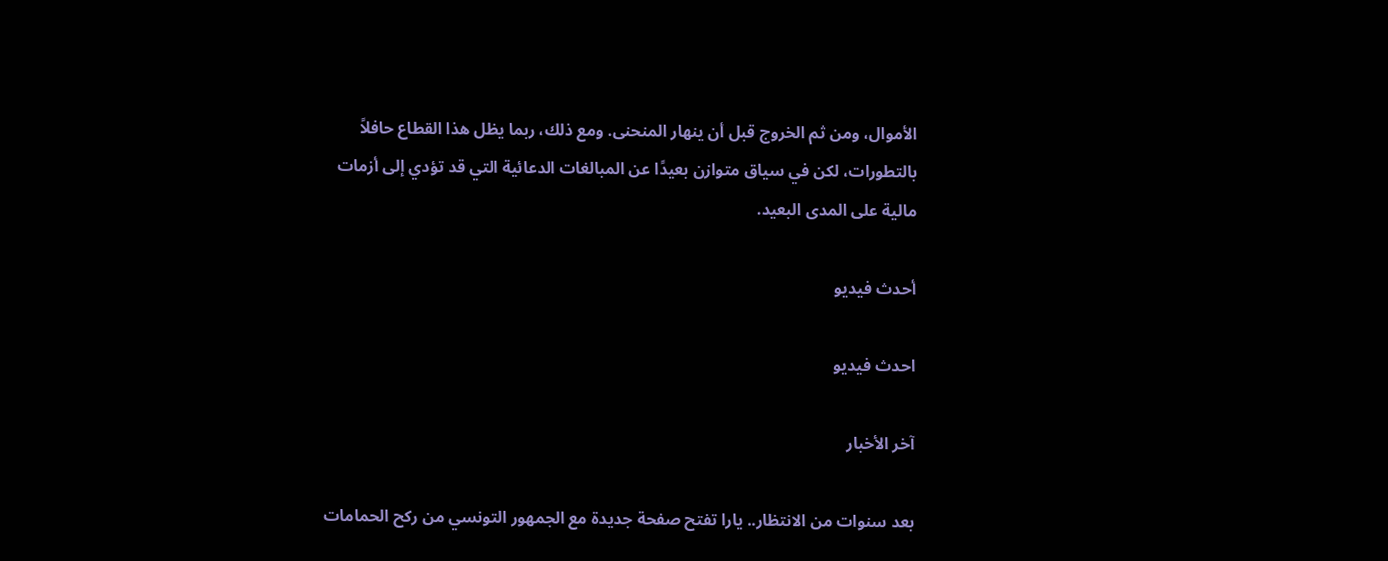الأموال، ومن ثم الخروج قبل أن ينهار المنحنى. ومع ذلك، ربما يظل هذا القطاع حافلاً بالتطورات، لكن في سياق متوازن بعيدًا عن المبالغات الدعائية التي قد تؤدي إلى أزمات مالية على المدى البعيد.

أحدث فيديو

احدث فيديو

آخر الأخبار

بعد سنوات من الانتظار.. يارا تفتح صفحة جديدة مع الجمهور التونسي من ركح الحمامات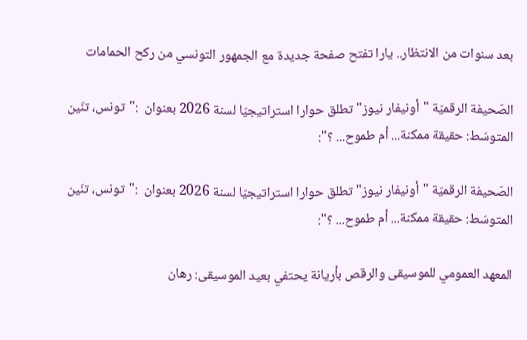بعد سنوات من الانتظار.. يارا تفتح صفحة جديدة مع الجمهور التونسي من ركح الحمامات

الصّحيفة الرقميّة "أونيفار نيوز" تطلق حوارا استراتيجيّا لسنة 2026 بعنوان  :"تونس، تنّين المتوسّط: حقيقة ممكنة... أم طموح... ؟":

الصّحيفة الرقميّة "أونيفار نيوز" تطلق حوارا استراتيجيّا لسنة 2026 بعنوان  :"تونس، تنّين المتوسّط: حقيقة ممكنة... أم طموح... ؟":

المعهد العمومي للموسيقى والرقص بأريانة يحتفي بعيد الموسيقى: رهان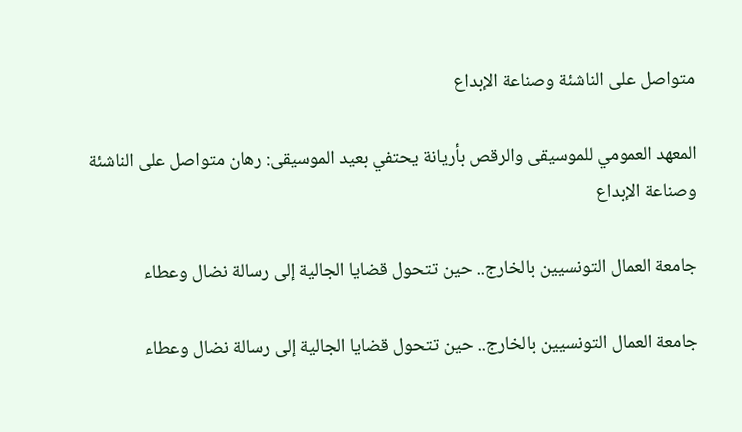متواصل على الناشئة وصناعة الإبداع

المعهد العمومي للموسيقى والرقص بأريانة يحتفي بعيد الموسيقى: رهان متواصل على الناشئة وصناعة الإبداع

جامعة العمال التونسيين بالخارج.. حين تتحول قضايا الجالية إلى رسالة نضال وعطاء

جامعة العمال التونسيين بالخارج.. حين تتحول قضايا الجالية إلى رسالة نضال وعطاء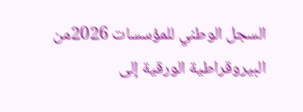السجل الوطني للمؤسسات 2026من البيروقراطية الورقية إلى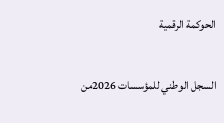الحوكمة الرقمية

السجل الوطني للمؤسسات 2026من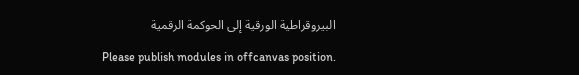البيروقراطية الورقية إلى الحوكمة الرقمية

Please publish modules in offcanvas position.